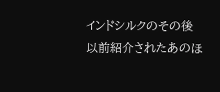インドシルクのその後
以前紹介されたあのほ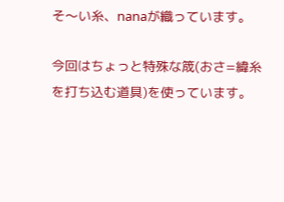そ〜い糸、nanaが織っています。

今回はちょっと特殊な筬(おさ=緯糸を打ち込む道具)を使っています。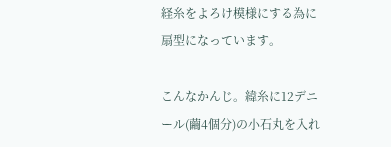経糸をよろけ模様にする為に扇型になっています。

こんなかんじ。緯糸に12デニール(繭4個分)の小石丸を入れ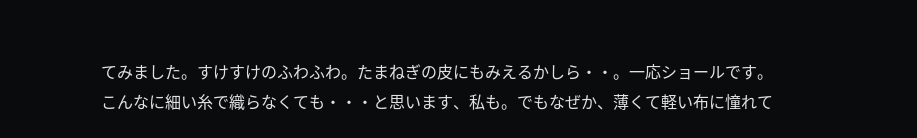てみました。すけすけのふわふわ。たまねぎの皮にもみえるかしら・・。一応ショールです。
こんなに細い糸で織らなくても・・・と思います、私も。でもなぜか、薄くて軽い布に憧れて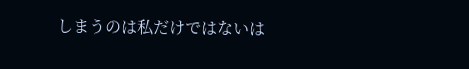しまうのは私だけではないは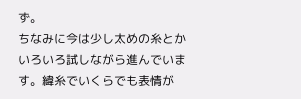ず。
ちなみに今は少し太めの糸とかいろいろ試しながら進んでいます。緯糸でいくらでも表情が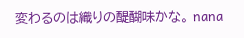変わるのは織りの醍醐味かな。 nana